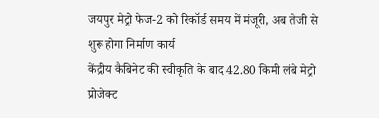जयपुर मेट्रो फेज-2 को रिकॉर्ड समय में मंजूरी, अब तेजी से शुरू होगा निर्माण कार्य
केंद्रीय कैबिनेट की स्वीकृति के बाद 42.80 किमी लंबे मेट्रो प्रोजेक्ट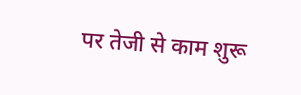पर तेजी से काम शुरू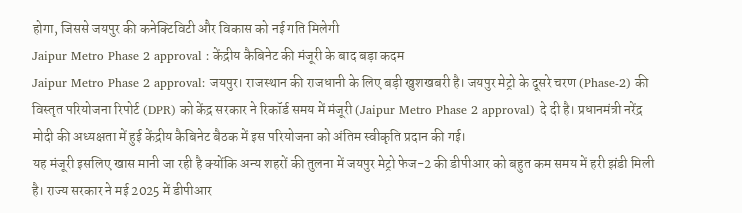होगा, जिससे जयपुर की कनेक्टिविटी और विकास को नई गति मिलेगी
Jaipur Metro Phase 2 approval : केंद्रीय कैबिनेट की मंजूरी के बाद बड़ा कदम
Jaipur Metro Phase 2 approval: जयपुर। राजस्थान की राजधानी के लिए बड़ी खुशखबरी है। जयपुर मेट्रो के दूसरे चरण (Phase-2) की विस्तृत परियोजना रिपोर्ट (DPR) को केंद्र सरकार ने रिकॉर्ड समय में मंजूरी (Jaipur Metro Phase 2 approval) दे दी है। प्रधानमंत्री नरेंद्र मोदी की अध्यक्षता में हुई केंद्रीय कैबिनेट बैठक में इस परियोजना को अंतिम स्वीकृति प्रदान की गई।
यह मंजूरी इसलिए खास मानी जा रही है क्योंकि अन्य शहरों की तुलना में जयपुर मेट्रो फेज-2 की डीपीआर को बहुत कम समय में हरी झंडी मिली है। राज्य सरकार ने मई 2025 में डीपीआर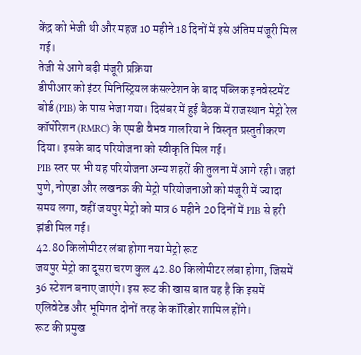केंद्र को भेजी थी और महज 10 महीने 18 दिनों में इसे अंतिम मंजूरी मिल गई।
तेजी से आगे बढ़ी मंजूरी प्रक्रिया
डीपीआर को इंटर मिनिस्ट्रियल कंसल्टेशन के बाद पब्लिक इनवेस्टमेंट बोर्ड (PIB) के पास भेजा गया। दिसंबर में हुई बैठक में राजस्थान मेट्रो रेल कॉर्पोरेशन (RMRC) के एमडी वैभव गालरिया ने विस्तृत प्रस्तुतीकरण दिया। इसके बाद परियोजना को स्वीकृति मिल गई।
PIB स्तर पर भी यह परियोजना अन्य शहरों की तुलना में आगे रही। जहां पुणे, नोएडा और लखनऊ की मेट्रो परियोजनाओं को मंजूरी में ज्यादा समय लगा, वहीं जयपुर मेट्रो को मात्र 6 महीने 20 दिनों में PIB से हरी झंडी मिल गई।
42.80 किलोमीटर लंबा होगा नया मेट्रो रूट
जयपुर मेट्रो का दूसरा चरण कुल 42.80 किलोमीटर लंबा होगा, जिसमें 36 स्टेशन बनाए जाएंगे। इस रूट की खास बात यह है कि इसमें एलिवेटेड और भूमिगत दोनों तरह के कॉरिडोर शामिल होंगे।
रूट की प्रमुख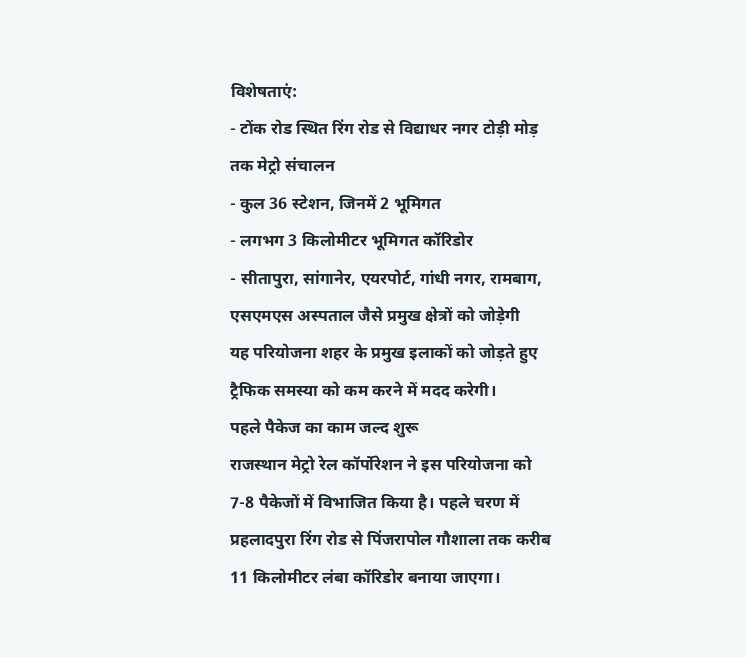विशेषताएं:
- टोंक रोड स्थित रिंग रोड से विद्याधर नगर टोड़ी मोड़ तक मेट्रो संचालन
- कुल 36 स्टेशन, जिनमें 2 भूमिगत
- लगभग 3 किलोमीटर भूमिगत कॉरिडोर
- सीतापुरा, सांगानेर, एयरपोर्ट, गांधी नगर, रामबाग, एसएमएस अस्पताल जैसे प्रमुख क्षेत्रों को जोड़ेगी
यह परियोजना शहर के प्रमुख इलाकों को जोड़ते हुए ट्रैफिक समस्या को कम करने में मदद करेगी।
पहले पैकेज का काम जल्द शुरू
राजस्थान मेट्रो रेल कॉर्पोरेशन ने इस परियोजना को 7-8 पैकेजों में विभाजित किया है। पहले चरण में प्रहलादपुरा रिंग रोड से पिंजरापोल गौशाला तक करीब 11 किलोमीटर लंबा कॉरिडोर बनाया जाएगा।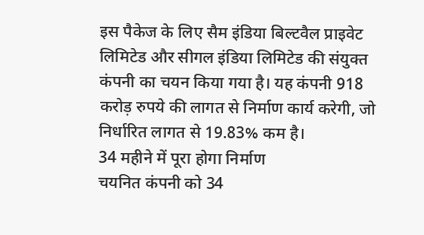इस पैकेज के लिए सैम इंडिया बिल्टवैल प्राइवेट लिमिटेड और सीगल इंडिया लिमिटेड की संयुक्त कंपनी का चयन किया गया है। यह कंपनी 918 करोड़ रुपये की लागत से निर्माण कार्य करेगी, जो निर्धारित लागत से 19.83% कम है।
34 महीने में पूरा होगा निर्माण
चयनित कंपनी को 34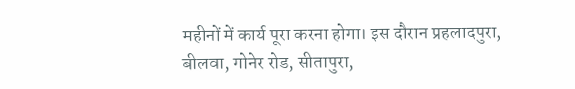महीनों में कार्य पूरा करना होगा। इस दौरान प्रहलादपुरा, बीलवा, गोनेर रोड, सीतापुरा,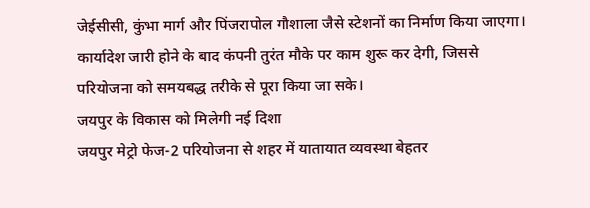जेईसीसी, कुंभा मार्ग और पिंजरापोल गौशाला जैसे स्टेशनों का निर्माण किया जाएगा।
कार्यादेश जारी होने के बाद कंपनी तुरंत मौके पर काम शुरू कर देगी, जिससे परियोजना को समयबद्ध तरीके से पूरा किया जा सके।
जयपुर के विकास को मिलेगी नई दिशा
जयपुर मेट्रो फेज-2 परियोजना से शहर में यातायात व्यवस्था बेहतर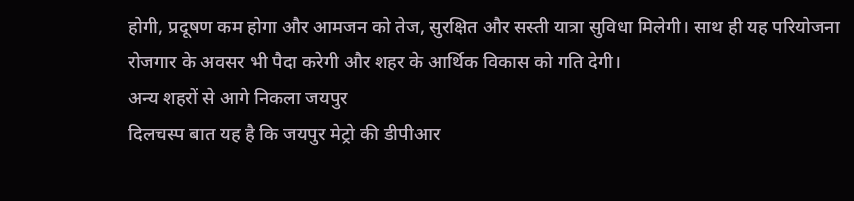होगी, प्रदूषण कम होगा और आमजन को तेज, सुरक्षित और सस्ती यात्रा सुविधा मिलेगी। साथ ही यह परियोजना रोजगार के अवसर भी पैदा करेगी और शहर के आर्थिक विकास को गति देगी।
अन्य शहरों से आगे निकला जयपुर
दिलचस्प बात यह है कि जयपुर मेट्रो की डीपीआर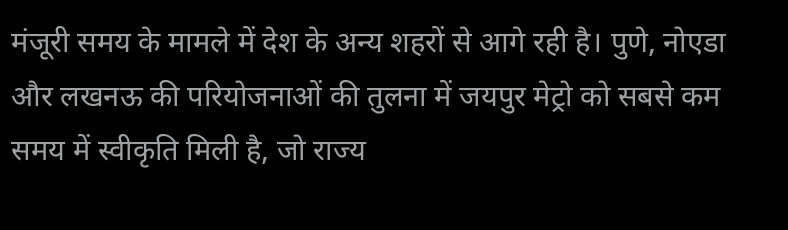मंजूरी समय के मामले में देश के अन्य शहरों से आगे रही है। पुणे, नोएडा और लखनऊ की परियोजनाओं की तुलना में जयपुर मेट्रो को सबसे कम समय में स्वीकृति मिली है, जो राज्य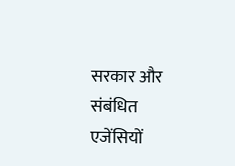सरकार और संबंधित एजेंसियों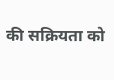की सक्रियता को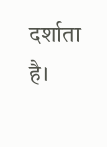दर्शाता है।